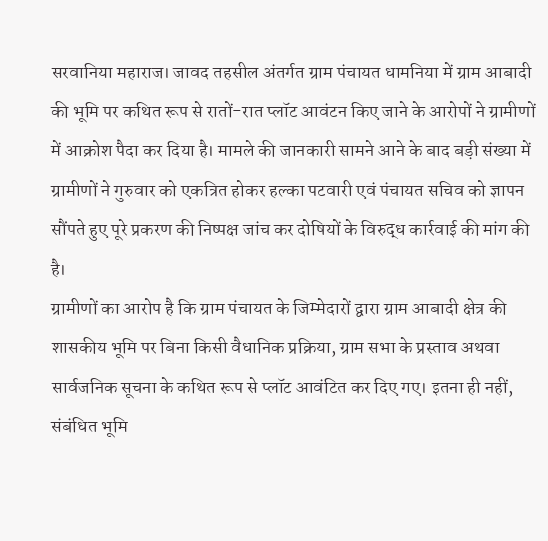सरवानिया महाराज। जावद तहसील अंतर्गत ग्राम पंचायत धामनिया में ग्राम आबादी की भूमि पर कथित रूप से रातों-रात प्लॉट आवंटन किए जाने के आरोपों ने ग्रामीणों में आक्रोश पैदा कर दिया है। मामले की जानकारी सामने आने के बाद बड़ी संख्या में ग्रामीणों ने गुरुवार को एकत्रित होकर हल्का पटवारी एवं पंचायत सचिव को ज्ञापन सौंपते हुए पूरे प्रकरण की निष्पक्ष जांच कर दोषियों के विरुद्ध कार्रवाई की मांग की है।
ग्रामीणों का आरोप है कि ग्राम पंचायत के जिम्मेदारों द्वारा ग्राम आबादी क्षेत्र की शासकीय भूमि पर बिना किसी वैधानिक प्रक्रिया, ग्राम सभा के प्रस्ताव अथवा सार्वजनिक सूचना के कथित रूप से प्लॉट आवंटित कर दिए गए। इतना ही नहीं, संबंधित भूमि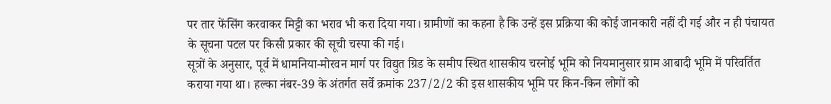पर तार फेंसिंग करवाकर मिट्टी का भराव भी करा दिया गया। ग्रामीणों का कहना है कि उन्हें इस प्रक्रिया की कोई जानकारी नहीं दी गई और न ही पंचायत के सूचना पटल पर किसी प्रकार की सूची चस्पा की गई।
सूत्रों के अनुसार, पूर्व में धामनिया-मोरवन मार्ग पर विद्युत ग्रिड के समीप स्थित शासकीय चरनोई भूमि को नियमानुसार ग्राम आबादी भूमि में परिवर्तित कराया गया था। हल्का नंबर-39 के अंतर्गत सर्वे क्रमांक 237/2/2 की इस शासकीय भूमि पर किन-किन लोगों को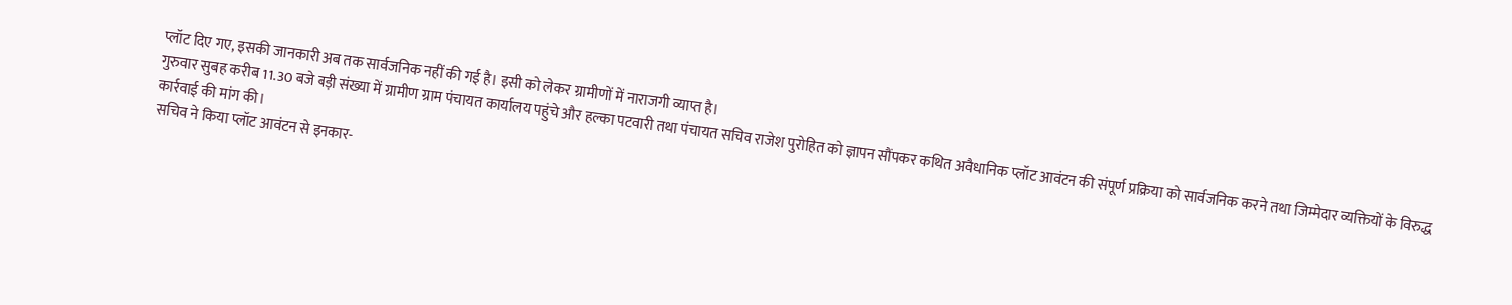प्लॉट दिए गए, इसकी जानकारी अब तक सार्वजनिक नहीं की गई है। इसी को लेकर ग्रामीणों में नाराजगी व्याप्त है।
गुरुवार सुबह करीब 11.30 बजे बड़ी संख्या में ग्रामीण ग्राम पंचायत कार्यालय पहुंचे और हल्का पटवारी तथा पंचायत सचिव राजेश पुरोहित को ज्ञापन सौंपकर कथित अवैधानिक प्लॉट आवंटन की संपूर्ण प्रक्रिया को सार्वजनिक करने तथा जिम्मेदार व्यक्तियों के विरुद्ध कार्रवाई की मांग की।
सचिव ने किया प्लॉट आवंटन से इनकार-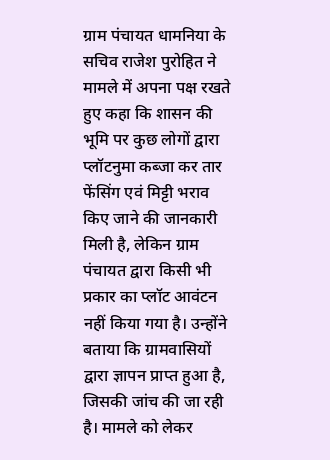ग्राम पंचायत धामनिया के सचिव राजेश पुरोहित ने मामले में अपना पक्ष रखते हुए कहा कि शासन की भूमि पर कुछ लोगों द्वारा प्लॉटनुमा कब्जा कर तार फेंसिंग एवं मिट्टी भराव किए जाने की जानकारी मिली है, लेकिन ग्राम पंचायत द्वारा किसी भी प्रकार का प्लॉट आवंटन नहीं किया गया है। उन्होंने बताया कि ग्रामवासियों द्वारा ज्ञापन प्राप्त हुआ है, जिसकी जांच की जा रही है। मामले को लेकर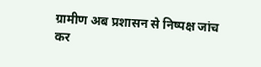ग्रामीण अब प्रशासन से निष्पक्ष जांच कर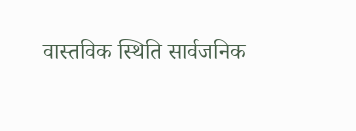वास्तविक स्थिति सार्वजनिक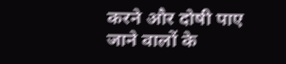करने और दोषी पाए जाने वालों के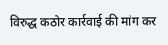विरुद्ध कठोर कार्रवाई की मांग कर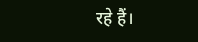रहे हैं।